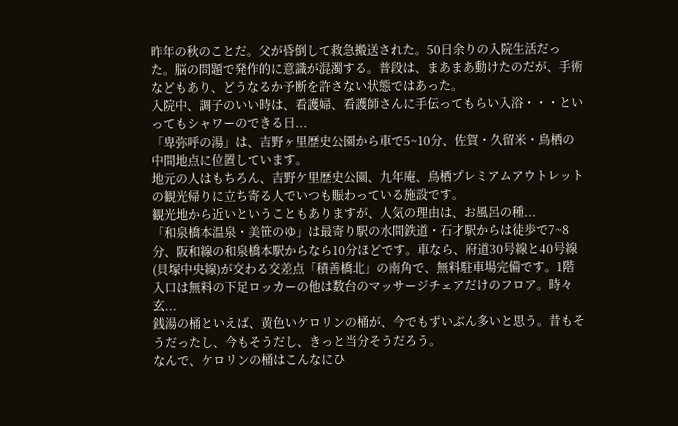昨年の秋のことだ。父が昏倒して救急搬送された。50日余りの入院生活だった。脳の問題で発作的に意識が混濁する。普段は、まあまあ動けたのだが、手術などもあり、どうなるか予断を許さない状態ではあった。
入院中、調子のいい時は、看護婦、看護師さんに手伝ってもらい入浴・・・といってもシャワーのできる日...
「卑弥呼の湯」は、吉野ヶ里歴史公園から車で5~10分、佐賀・久留米・鳥栖の中間地点に位置しています。
地元の人はもちろん、吉野ケ里歴史公園、九年庵、鳥栖プレミアムアウトレットの観光帰りに立ち寄る人でいつも賑わっている施設です。
観光地から近いということもありますが、人気の理由は、お風呂の種...
「和泉橋本温泉・美笹のゆ」は最寄り駅の水間鉄道・石才駅からは徒歩で7~8分、阪和線の和泉橋本駅からなら10分ほどです。車なら、府道30号線と40号線(貝塚中央線)が交わる交差点「積善橋北」の南角で、無料駐車場完備です。1階入口は無料の下足ロッカーの他は数台のマッサージチェアだけのフロア。時々玄...
銭湯の桶といえば、黄色いケロリンの桶が、今でもずいぶん多いと思う。昔もそうだったし、今もそうだし、きっと当分そうだろう。
なんで、ケロリンの桶はこんなにひ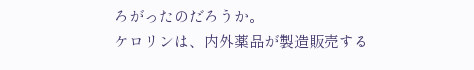ろがったのだろうか。
ケロリンは、内外薬品が製造販売する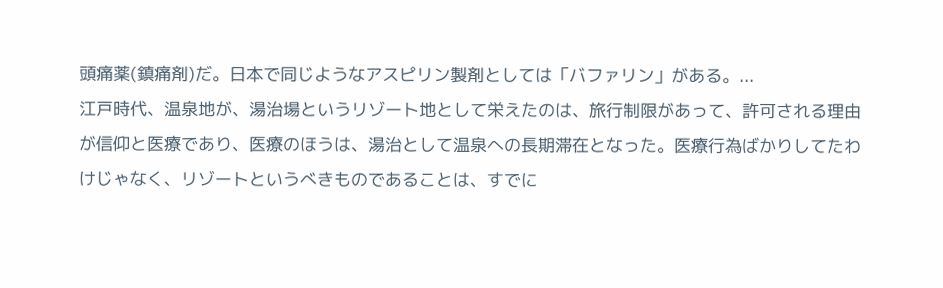頭痛薬(鎮痛剤)だ。日本で同じようなアスピリン製剤としては「バファリン」がある。...
江戸時代、温泉地が、湯治場というリゾート地として栄えたのは、旅行制限があって、許可される理由が信仰と医療であり、医療のほうは、湯治として温泉への長期滞在となった。医療行為ばかりしてたわけじゃなく、リゾートというべきものであることは、すでに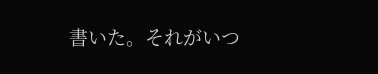書いた。それがいつ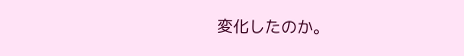変化したのか。